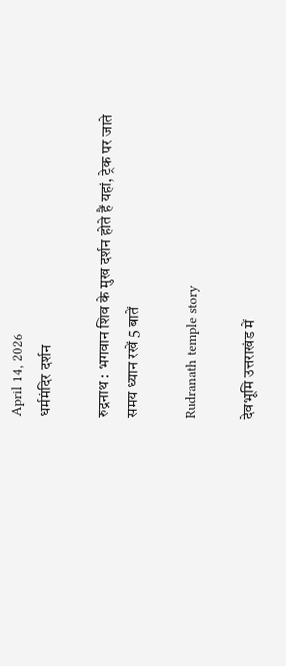April 14, 2026
धर्ममंदिर दर्शन

रुद्रनाथ : भगवान शिव के मुख दर्शन होते हैं यहां, ट्रेक पर जाते समय ध्यान रखें 5 बातें

Rudranath temple story

देवभूमि उत्तराखंड में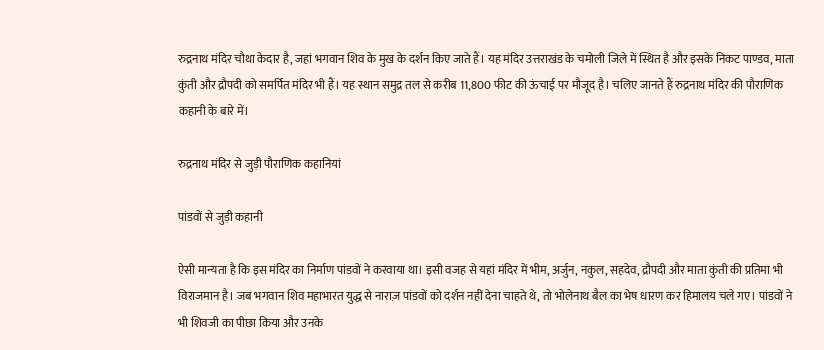रुद्रनाथ मंदिर चौथा केदार है, जहां भगवान शिव के मुख के दर्शन किए जाते हैं। यह मंदिर उत्तराखंड के चमोली जिले में स्थित है और इसके निकट पाण्डव, माता कुंती और द्रौपदी को समर्पित मंदिर भी हैं। यह स्थान समुद्र तल से करीब 11,800 फीट की ऊंचाई पर मौजूद है। चलिए जानते हैं रुद्रनाथ मंदिर की पौराणिक कहानी के बारे में।

रुद्रनाथ मंदिर से जुड़ी पौराणिक कहानियां

पांडवों से जुड़ी कहानी

ऐसी मान्यता है कि इस मंदिर का निर्माण पांडवों ने करवाया था। इसी वजह से यहां मंदिर में भीम, अर्जुन, नकुल, सहदेव, द्रौपदी और माता कुंती की प्रतिमा भी विराजमान है। जब भगवान शिव महाभारत युद्ध से नाराज़ पांडवों को दर्शन नहीं देना चाहते थे, तो भोलेनाथ बैल का भेष धारण कर हिमालय चले गए। पांडवों ने भी शिवजी का पीछा किया और उनके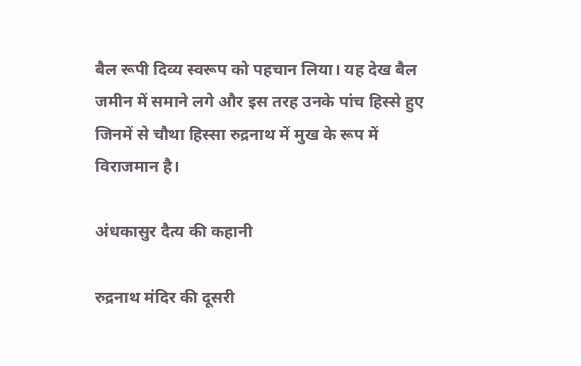बैल रूपी दिव्य स्वरूप को पहचान लिया। यह देख बैल जमीन में समाने लगे और इस तरह उनके पांच हिस्से हुए जिनमें से चौथा हिस्सा रुद्रनाथ में मुख के रूप में विराजमान है।

अंधकासुर दैत्य की कहानी

रुद्रनाथ मंदिर की दूसरी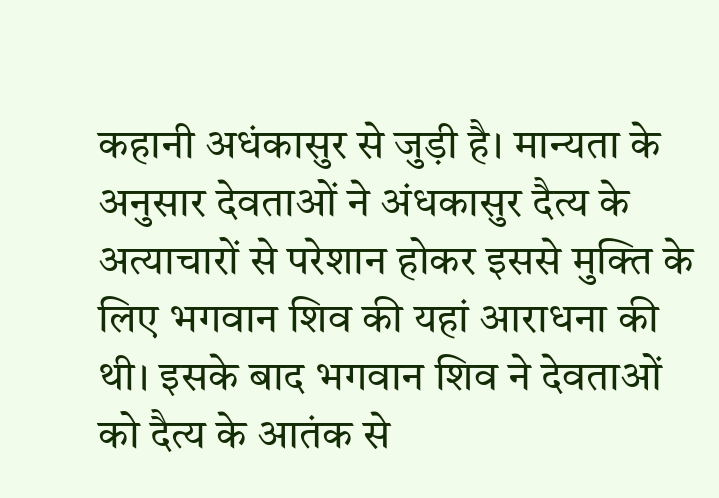कहानी अधंकासुर से जुड़ी है। मान्यता के अनुसार देवताओं ने अंधकासुर दैत्य के अत्याचारों से परेशान होकर इससे मुक्ति के लिए भगवान शिव की यहां आराधना की थी। इसके बाद भगवान शिव ने देवताओं को दैत्य के आतंक से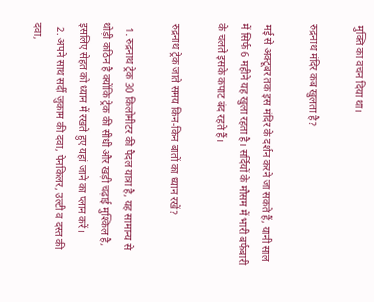मुक्ति का वचन दिया था।

रुद्रनाथ मंदिर कब खुलता है?

मई से अक्टूबर तक इस मंदिर के दर्शन करने जा सकते हैं, यानी साल में सिर्फ 6 महीने यह खुला रहता है। सर्दियों के मौसम में भारी बर्फबारी के चलते इसके कपाट बंद रहते हैं।

रुद्रनाथ ट्रेक जाते समय किन-किन बातों का ध्यान रखें?

  1. रुद्रनाथ ट्रेक 30 किलोमीटर की पैदल यात्रा है, यह सामान्य से थोड़ी कठिन है क्योंकि ट्रेक की सीधी और खड़ी चढ़ाई मुश्किल है, इसलिए सेहत को ध्यान में रखते हुए यहां जाने का प्लान करें।
  2. अपने साथ सर्दी ज़ुकाम की दवा, पेनकिलर, उल्टी व दस्त की दवा,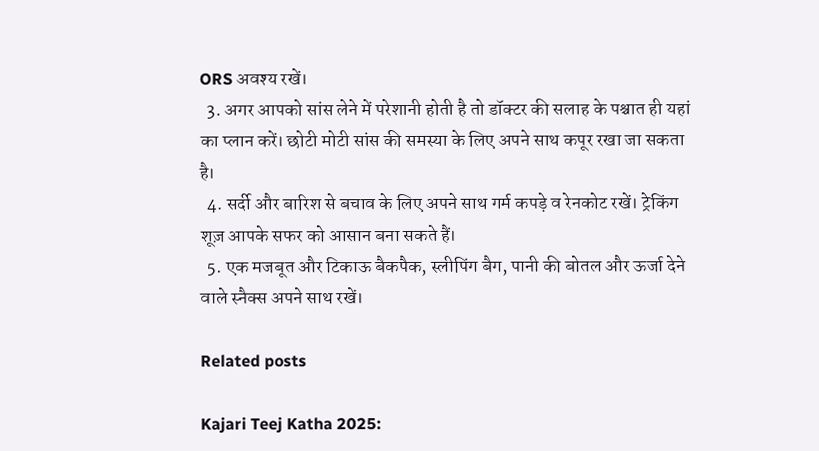ORS अवश्य रखें।
  3. अगर आपको सांस लेने में परेशानी होती है तो डॉक्टर की सलाह के पश्चात ही यहां का प्लान करें। छोटी मोटी सांस की समस्या के लिए अपने साथ कपूर रखा जा सकता है।
  4. सर्दी और बारिश से बचाव के लिए अपने साथ गर्म कपड़े व रेनकोट रखें। ट्रेकिंग शूज़ आपके सफर को आसान बना सकते हैं।
  5. एक मजबूत और टिकाऊ बैकपैक, स्लीपिंग बैग, पानी की बोतल और ऊर्जा देने वाले स्नैक्स अपने साथ रखें।

Related posts

Kajari Teej Katha 2025: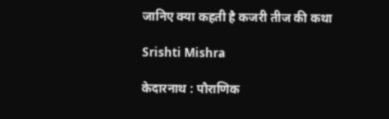जानिए क्या कहती है कजरी तीज की कथा

Srishti Mishra

केदारनाथ : पौराणिक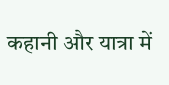कहानी और यात्रा में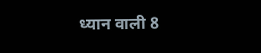ध्यान वाली 8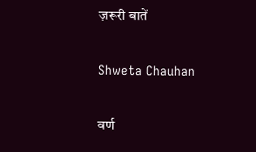ज़रूरी बातें

Shweta Chauhan

वर्ण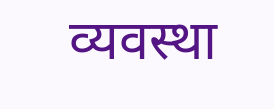व्यवस्था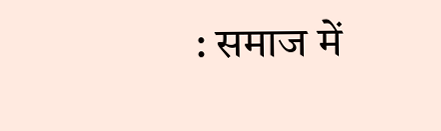: समाज में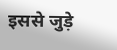इससे जुड़े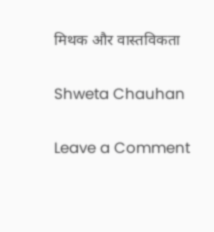मिथक और वास्तविकता

Shweta Chauhan

Leave a Comment